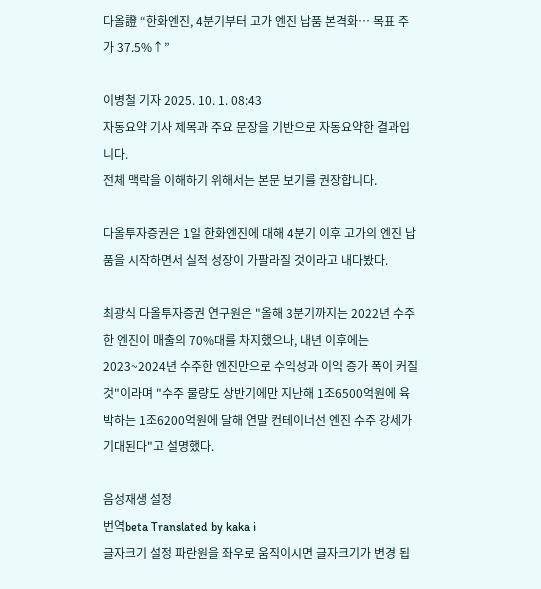다올證 “한화엔진, 4분기부터 고가 엔진 납품 본격화… 목표 주가 37.5%↑”

이병철 기자 2025. 10. 1. 08:43
자동요약 기사 제목과 주요 문장을 기반으로 자동요약한 결과입니다.
전체 맥락을 이해하기 위해서는 본문 보기를 권장합니다.

다올투자증권은 1일 한화엔진에 대해 4분기 이후 고가의 엔진 납품을 시작하면서 실적 성장이 가팔라질 것이라고 내다봤다.

최광식 다올투자증권 연구원은 "올해 3분기까지는 2022년 수주한 엔진이 매출의 70%대를 차지했으나, 내년 이후에는 2023~2024년 수주한 엔진만으로 수익성과 이익 증가 폭이 커질 것"이라며 "수주 물량도 상반기에만 지난해 1조6500억원에 육박하는 1조6200억원에 달해 연말 컨테이너선 엔진 수주 강세가 기대된다"고 설명했다.

음성재생 설정
번역beta Translated by kaka i
글자크기 설정 파란원을 좌우로 움직이시면 글자크기가 변경 됩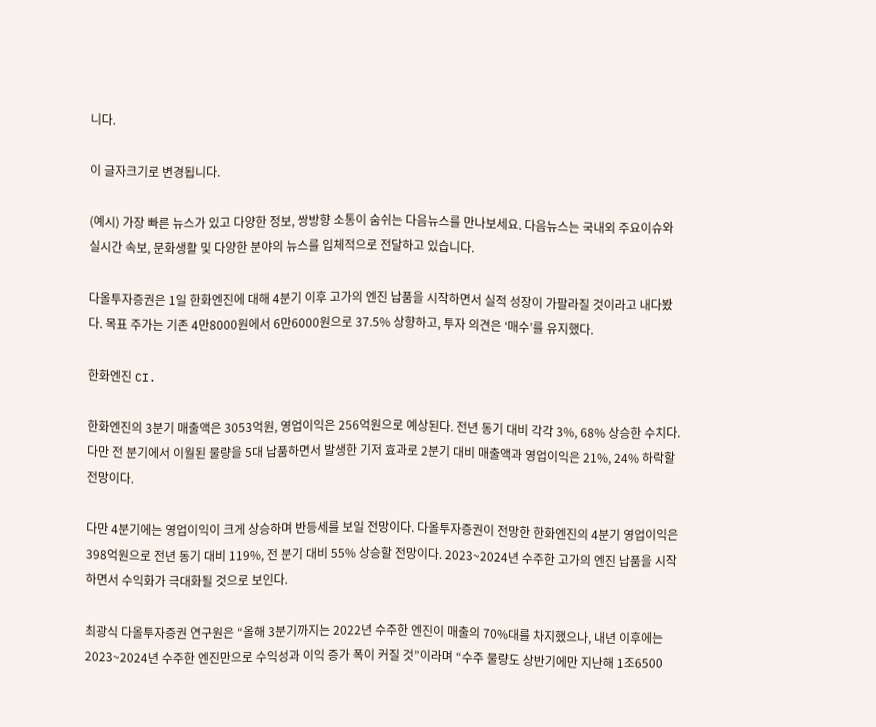니다.

이 글자크기로 변경됩니다.

(예시) 가장 빠른 뉴스가 있고 다양한 정보, 쌍방향 소통이 숨쉬는 다음뉴스를 만나보세요. 다음뉴스는 국내외 주요이슈와 실시간 속보, 문화생활 및 다양한 분야의 뉴스를 입체적으로 전달하고 있습니다.

다올투자증권은 1일 한화엔진에 대해 4분기 이후 고가의 엔진 납품을 시작하면서 실적 성장이 가팔라질 것이라고 내다봤다. 목표 주가는 기존 4만8000원에서 6만6000원으로 37.5% 상향하고, 투자 의견은 ‘매수’를 유지했다.

한화엔진 CI.

한화엔진의 3분기 매출액은 3053억원, 영업이익은 256억원으로 예상된다. 전년 동기 대비 각각 3%, 68% 상승한 수치다. 다만 전 분기에서 이월된 물량을 5대 납품하면서 발생한 기저 효과로 2분기 대비 매출액과 영업이익은 21%, 24% 하락할 전망이다.

다만 4분기에는 영업이익이 크게 상승하며 반등세를 보일 전망이다. 다올투자증권이 전망한 한화엔진의 4분기 영업이익은 398억원으로 전년 동기 대비 119%, 전 분기 대비 55% 상승할 전망이다. 2023~2024년 수주한 고가의 엔진 납품을 시작하면서 수익화가 극대화될 것으로 보인다.

최광식 다올투자증권 연구원은 “올해 3분기까지는 2022년 수주한 엔진이 매출의 70%대를 차지했으나, 내년 이후에는 2023~2024년 수주한 엔진만으로 수익성과 이익 증가 폭이 커질 것”이라며 “수주 물량도 상반기에만 지난해 1조6500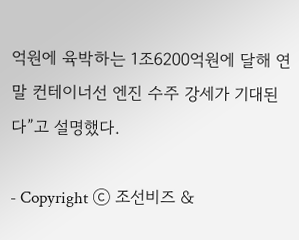억원에 육박하는 1조6200억원에 달해 연말 컨테이너선 엔진 수주 강세가 기대된다”고 설명했다.

- Copyright ⓒ 조선비즈 &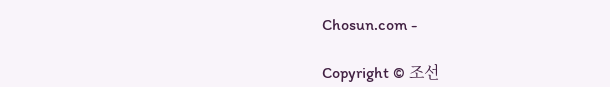Chosun.com -

Copyright © 조선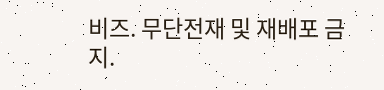비즈. 무단전재 및 재배포 금지.